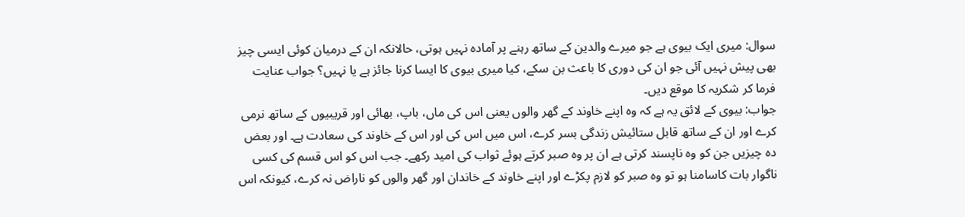سوال: میری ایک بیوی ہے جو میرے والدین کے ساتھ رہنے پر آمادہ نہیں ہوتی، حالانکہ ان کے درمیان کوئی ایسی چیز بھی پیش نہیں آئی جو ان کی دوری کا باعث بن سکے، کیا میری بیوی کا ایسا کرنا جائز ہے یا نہیں؟ جواب عنایت فرما کر شکریہ کا موقع دیں۔
جواب: بیوی کے لائق یہ ہے کہ وہ اپنے خاوند کے گھر والوں یعنی اس کی ماں، باپ، بھائی اور قریبیوں کے ساتھ نرمی کرے اور ان کے ساتھ قابل ستائیش زندگی بسر کرے، اس میں اس کی اور اس کے خاوند کی سعادت ہے۔ اور بعض دہ چیزیں جن کو وہ ناپسند کرتی ہے ان پر وہ صبر کرتے ہوئے ثواب کی امید رکھے۔ جب اس کو اس قسم کی کسی ناگوار بات کاسامنا ہو تو وہ صبر کو لازم پکڑے اور اپنے خاوند کے خاندان اور گھر والوں کو ناراض نہ کرے، کیونکہ اس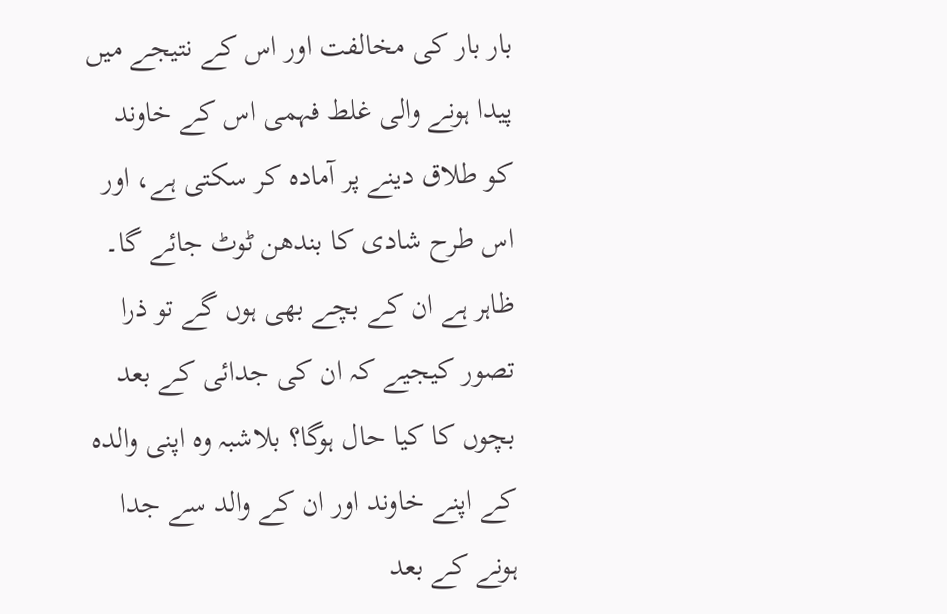بار بار کی مخالفت اور اس کے نتیجے میں پیدا ہونے والی غلط فہمی اس کے خاوند کو طلاق دینے پر آمادہ کر سکتی ہے، اور اس طرح شادی کا بندھن ٹوٹ جائے گا۔ ظاہر ہے ان کے بچے بھی ہوں گے تو ذرا تصور کیجیے کہ ان کی جدائی کے بعد بچوں کا کیا حال ہوگا؟ بلاشبہ وہ اپنی والدہ کے اپنے خاوند اور ان کے والد سے جدا ہونے کے بعد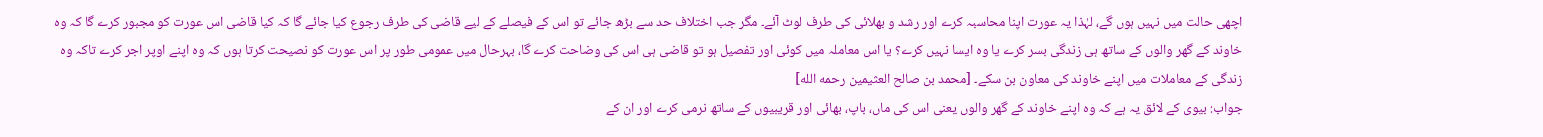اچھی حالت میں نہیں ہوں گے، لہٰذا یہ عورت اپنا محاسبہ کرے اور رشد و بھلائی کی طرف لوٹ آئے۔ مگر جب اختلاف حد سے بڑھ جائے تو اس کے فیصلے کے لیے قاضی کی طرف رجوع کیا جائے گا کہ کیا قاضی اس عورت کو مجبور کرے گا کہ وہ خاوند کے گھر والوں کے ساتھ ہی زندگی بسر کرے یا وہ ایسا نہیں کرے؟ یا اس معاملہ میں کوئی اور تفصیل ہو تو قاضی ہی اس کی وضاحت کرے گا، بہرحال میں عمومی طور پر اس عورت کو نصیحت کرتا ہوں کہ وہ اپنے اوپر اجر کرے تاکہ وہ زندگی کے معاملات میں اپنے خاوند کی معاون بن سکے۔ [محمد بن صالح العثيمين رحمه الله]
جواب: بیوی کے لائق یہ ہے کہ وہ اپنے خاوند کے گھر والوں یعنی اس کی ماں، باپ، بھائی اور قریبیوں کے ساتھ نرمی کرے اور ان کے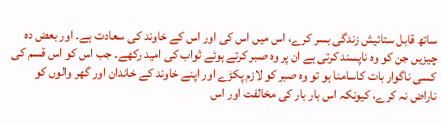ساتھ قابل ستائیش زندگی بسر کرے، اس میں اس کی اور اس کے خاوند کی سعادت ہے۔ اور بعض دہ چیزیں جن کو وہ ناپسند کرتی ہے ان پر وہ صبر کرتے ہوئے ثواب کی امید رکھے۔ جب اس کو اس قسم کی کسی ناگوار بات کاسامنا ہو تو وہ صبر کو لازم پکڑے اور اپنے خاوند کے خاندان اور گھر والوں کو ناراض نہ کرے، کیونکہ اس بار بار کی مخالفت اور اس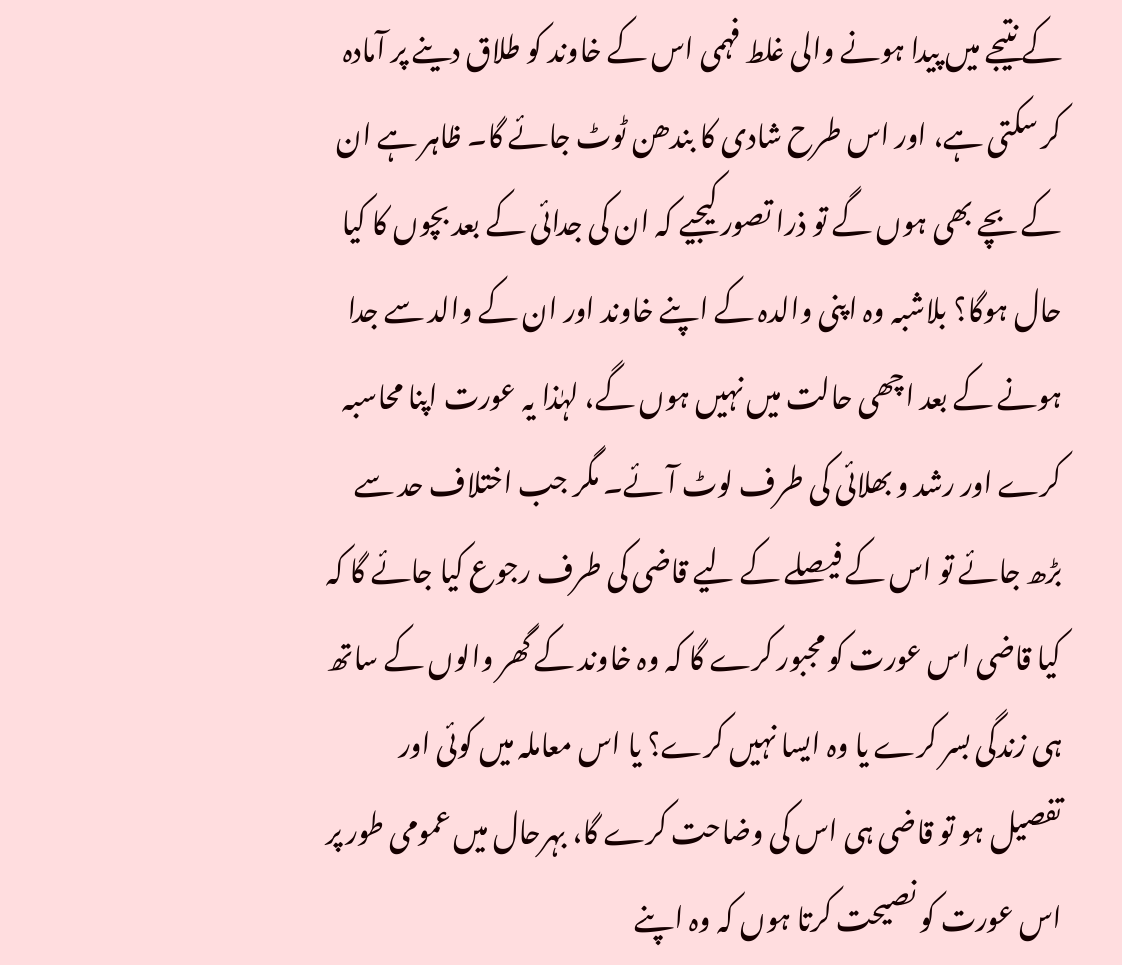کے نتیجے میں پیدا ہونے والی غلط فہمی اس کے خاوند کو طلاق دینے پر آمادہ کر سکتی ہے، اور اس طرح شادی کا بندھن ٹوٹ جائے گا۔ ظاہر ہے ان کے بچے بھی ہوں گے تو ذرا تصور کیجیے کہ ان کی جدائی کے بعد بچوں کا کیا حال ہوگا؟ بلاشبہ وہ اپنی والدہ کے اپنے خاوند اور ان کے والد سے جدا ہونے کے بعد اچھی حالت میں نہیں ہوں گے، لہٰذا یہ عورت اپنا محاسبہ کرے اور رشد و بھلائی کی طرف لوٹ آئے۔ مگر جب اختلاف حد سے بڑھ جائے تو اس کے فیصلے کے لیے قاضی کی طرف رجوع کیا جائے گا کہ کیا قاضی اس عورت کو مجبور کرے گا کہ وہ خاوند کے گھر والوں کے ساتھ ہی زندگی بسر کرے یا وہ ایسا نہیں کرے؟ یا اس معاملہ میں کوئی اور تفصیل ہو تو قاضی ہی اس کی وضاحت کرے گا، بہرحال میں عمومی طور پر اس عورت کو نصیحت کرتا ہوں کہ وہ اپنے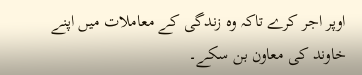اوپر اجر کرے تاکہ وہ زندگی کے معاملات میں اپنے خاوند کی معاون بن سکے۔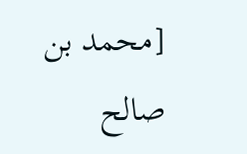[محمد بن صالح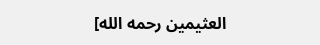العثيمين رحمه الله]